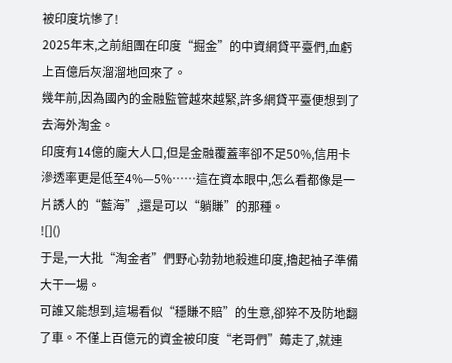被印度坑慘了!
2025年末,之前組團在印度“掘金”的中資網貸平臺們,血虧上百億后灰溜溜地回來了。
幾年前,因為國內的金融監管越來越緊,許多網貸平臺便想到了去海外淘金。
印度有14億的龐大人口,但是金融覆蓋率卻不足50%,信用卡滲透率更是低至4%—5%……這在資本眼中,怎么看都像是一片誘人的“藍海”,還是可以“躺賺”的那種。
![]()
于是,一大批“淘金者”們野心勃勃地殺進印度,擼起袖子準備大干一場。
可誰又能想到,這場看似“穩賺不賠”的生意,卻猝不及防地翻了車。不僅上百億元的資金被印度“老哥們”薅走了,就連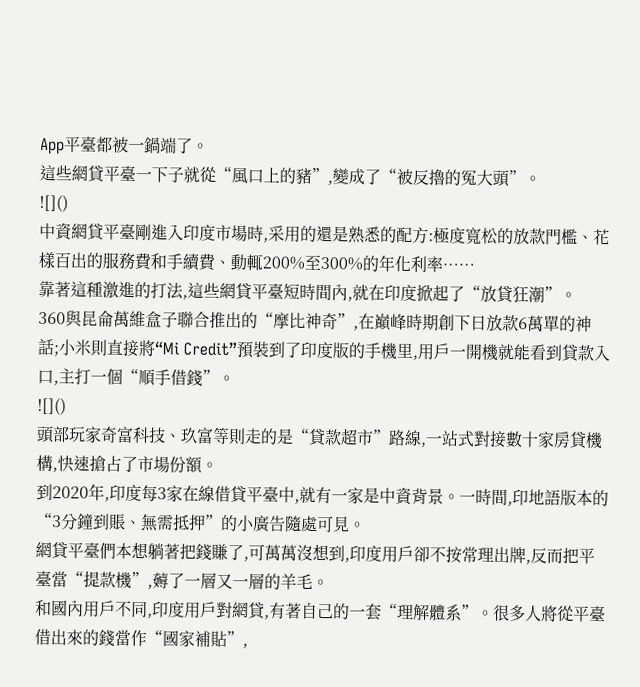App平臺都被一鍋端了。
這些網貸平臺一下子就從“風口上的豬”,變成了“被反擼的冤大頭”。
![]()
中資網貸平臺剛進入印度市場時,采用的還是熟悉的配方:極度寬松的放款門檻、花樣百出的服務費和手續費、動輒200%至300%的年化利率……
靠著這種激進的打法,這些網貸平臺短時間內,就在印度掀起了“放貸狂潮”。
360與昆侖萬維盒子聯合推出的“摩比神奇”,在巔峰時期創下日放款6萬單的神話;小米則直接將“Mi Credit”預裝到了印度版的手機里,用戶一開機就能看到貸款入口,主打一個“順手借錢”。
![]()
頭部玩家奇富科技、玖富等則走的是“貸款超市”路線,一站式對接數十家房貸機構,快速搶占了市場份額。
到2020年,印度每3家在線借貸平臺中,就有一家是中資背景。一時間,印地語版本的“3分鐘到賬、無需抵押”的小廣告隨處可見。
網貸平臺們本想躺著把錢賺了,可萬萬沒想到,印度用戶卻不按常理出牌,反而把平臺當“提款機”,薅了一層又一層的羊毛。
和國內用戶不同,印度用戶對網貸,有著自己的一套“理解體系”。很多人將從平臺借出來的錢當作“國家補貼”,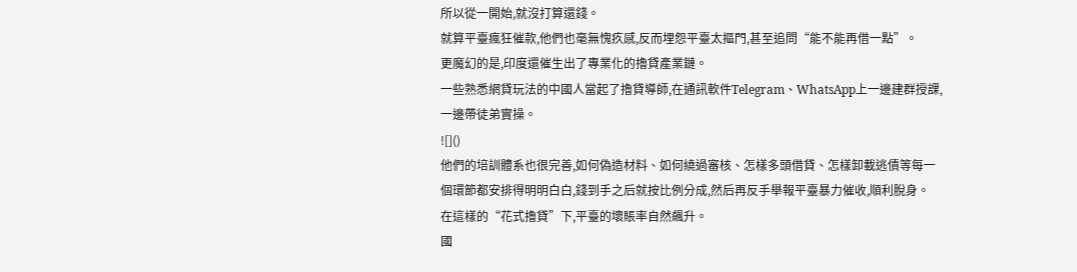所以從一開始,就沒打算還錢。
就算平臺瘋狂催款,他們也毫無愧疚感,反而埋怨平臺太摳門,甚至追問“能不能再借一點”。
更魔幻的是,印度還催生出了專業化的擼貸產業鏈。
一些熟悉網貸玩法的中國人當起了擼貸導師,在通訊軟件Telegram、WhatsApp上一邊建群授課,一邊帶徒弟實操。
![]()
他們的培訓體系也很完善,如何偽造材料、如何繞過審核、怎樣多頭借貸、怎樣卸載逃債等每一個環節都安排得明明白白,錢到手之后就按比例分成,然后再反手舉報平臺暴力催收,順利脫身。
在這樣的“花式擼貸”下,平臺的壞賬率自然飆升。
國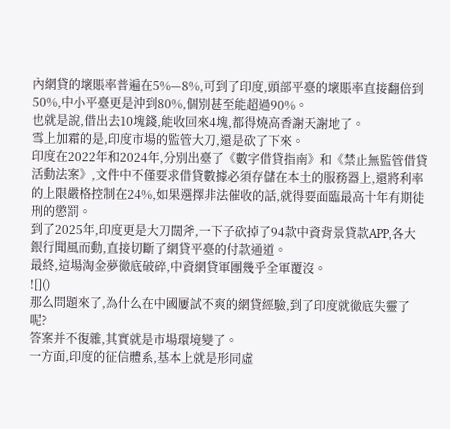內網貸的壞賬率普遍在5%—8%,可到了印度,頭部平臺的壞賬率直接翻倍到50%,中小平臺更是沖到80%,個別甚至能超過90%。
也就是說,借出去10塊錢,能收回來4塊,都得燒高香謝天謝地了。
雪上加霜的是,印度市場的監管大刀,還是砍了下來。
印度在2022年和2024年,分別出臺了《數字借貸指南》和《禁止無監管借貸活動法案》,文件中不僅要求借貸數據必須存儲在本土的服務器上,還將利率的上限嚴格控制在24%,如果選擇非法催收的話,就得要面臨最高十年有期徒刑的懲罰。
到了2025年,印度更是大刀闊斧,一下子砍掉了94款中資背景貸款APP,各大銀行聞風而動,直接切斷了網貸平臺的付款通道。
最終,這場淘金夢徹底破碎,中資網貸軍團幾乎全軍覆沒。
![]()
那么問題來了,為什么在中國屢試不爽的網貸經驗,到了印度就徹底失靈了呢?
答案并不復雜,其實就是市場環境變了。
一方面,印度的征信體系,基本上就是形同虛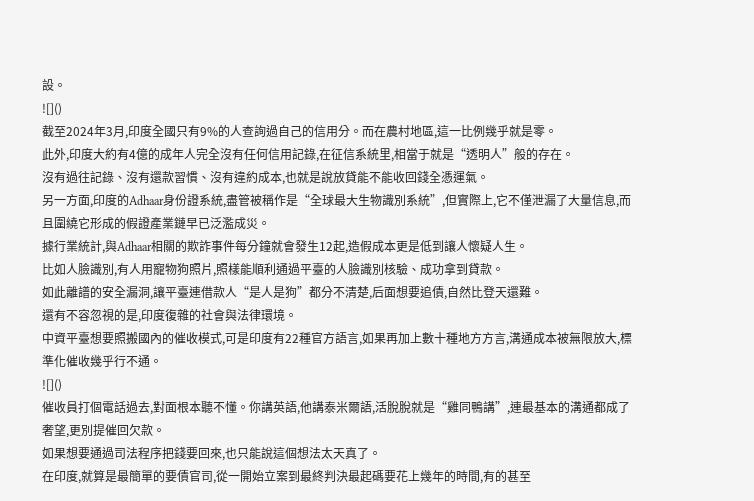設。
![]()
截至2024年3月,印度全國只有9%的人查詢過自己的信用分。而在農村地區,這一比例幾乎就是零。
此外,印度大約有4億的成年人完全沒有任何信用記錄,在征信系統里,相當于就是“透明人”般的存在。
沒有過往記錄、沒有還款習慣、沒有違約成本,也就是說放貸能不能收回錢全憑運氣。
另一方面,印度的Adhaar身份證系統,盡管被稱作是“全球最大生物識別系統”,但實際上,它不僅泄漏了大量信息,而且圍繞它形成的假證產業鏈早已泛濫成災。
據行業統計,與Adhaar相關的欺詐事件每分鐘就會發生12起,造假成本更是低到讓人懷疑人生。
比如人臉識別,有人用寵物狗照片,照樣能順利通過平臺的人臉識別核驗、成功拿到貸款。
如此離譜的安全漏洞,讓平臺連借款人“是人是狗”都分不清楚,后面想要追債,自然比登天還難。
還有不容忽視的是,印度復雜的社會與法律環境。
中資平臺想要照搬國內的催收模式,可是印度有22種官方語言,如果再加上數十種地方方言,溝通成本被無限放大,標準化催收幾乎行不通。
![]()
催收員打個電話過去,對面根本聽不懂。你講英語,他講泰米爾語,活脫脫就是“雞同鴨講”,連最基本的溝通都成了奢望,更別提催回欠款。
如果想要通過司法程序把錢要回來,也只能說這個想法太天真了。
在印度,就算是最簡單的要債官司,從一開始立案到最終判決最起碼要花上幾年的時間,有的甚至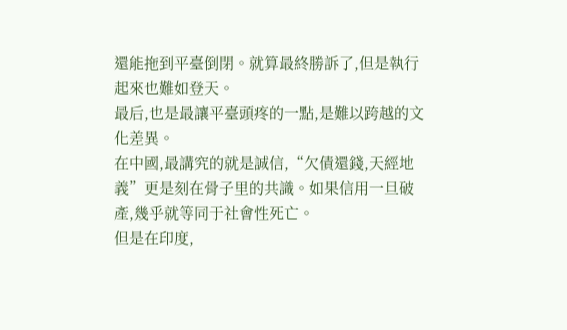還能拖到平臺倒閉。就算最終勝訴了,但是執行起來也難如登天。
最后,也是最讓平臺頭疼的一點,是難以跨越的文化差異。
在中國,最講究的就是誠信,“欠債還錢,天經地義”更是刻在骨子里的共識。如果信用一旦破產,幾乎就等同于社會性死亡。
但是在印度,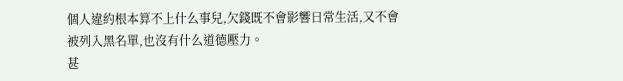個人違約根本算不上什么事兒,欠錢既不會影響日常生活,又不會被列入黑名單,也沒有什么道德壓力。
甚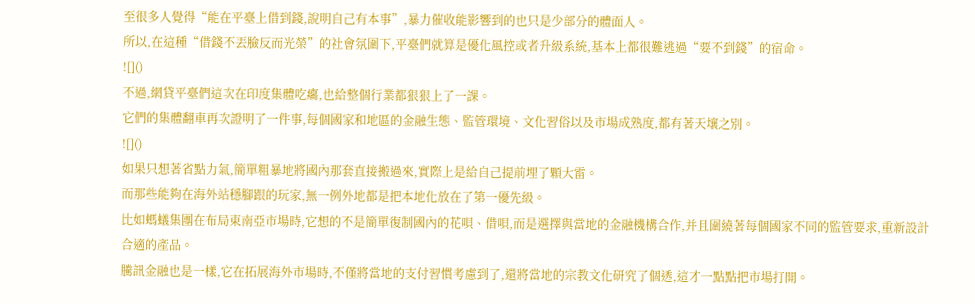至很多人覺得“能在平臺上借到錢,說明自己有本事”,暴力催收能影響到的也只是少部分的體面人。
所以,在這種“借錢不丟臉反而光榮”的社會氛圍下,平臺們就算是優化風控或者升級系統,基本上都很難逃過“要不到錢”的宿命。
![]()
不過,網貸平臺們這次在印度集體吃癟,也給整個行業都狠狠上了一課。
它們的集體翻車再次證明了一件事,每個國家和地區的金融生態、監管環境、文化習俗以及市場成熟度,都有著天壤之別。
![]()
如果只想著省點力氣,簡單粗暴地將國內那套直接搬過來,實際上是給自己提前埋了顆大雷。
而那些能夠在海外站穩腳跟的玩家,無一例外地都是把本地化放在了第一優先級。
比如螞蟻集團在布局東南亞市場時,它想的不是簡單復制國內的花唄、借唄,而是選擇與當地的金融機構合作,并且圍繞著每個國家不同的監管要求,重新設計合適的產品。
騰訊金融也是一樣,它在拓展海外市場時,不僅將當地的支付習慣考慮到了,還將當地的宗教文化研究了個透,這才一點點把市場打開。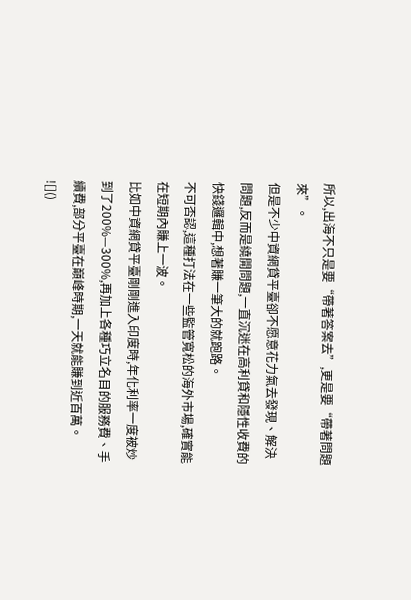所以,出海不只是要“帶著答案去”,更是要“帶著問題來”。
但是不少中資網貸平臺卻不愿意花力氣去發現、解決問題,反而是繞開問題,一直沉迷在高利貸和隱性收費的快錢邏輯中,想著賺一筆大的就跑路。
不可否認,這種打法在一些監管寬松的海外市場,確實能在短期內賺上一波。
比如中資網貸平臺剛剛進入印度時,年化利率一度被炒到了200%—300%,再加上各種巧立名目的服務費、手續費,部分平臺在巔峰時期,一天就能賺到近百萬。
![]()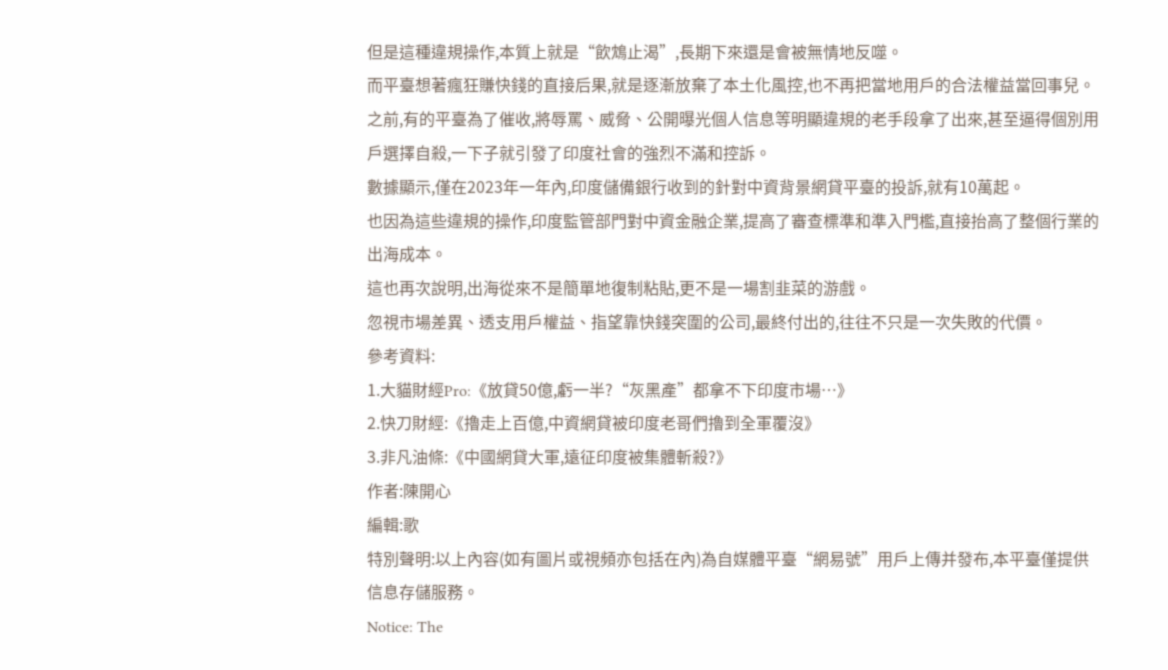但是這種違規操作,本質上就是“飲鴆止渴”,長期下來還是會被無情地反噬。
而平臺想著瘋狂賺快錢的直接后果,就是逐漸放棄了本土化風控,也不再把當地用戶的合法權益當回事兒。
之前,有的平臺為了催收,將辱罵、威脅、公開曝光個人信息等明顯違規的老手段拿了出來,甚至逼得個別用戶選擇自殺,一下子就引發了印度社會的強烈不滿和控訴。
數據顯示,僅在2023年一年內,印度儲備銀行收到的針對中資背景網貸平臺的投訴,就有10萬起。
也因為這些違規的操作,印度監管部門對中資金融企業,提高了審查標準和準入門檻,直接抬高了整個行業的出海成本。
這也再次說明,出海從來不是簡單地復制粘貼,更不是一場割韭菜的游戲。
忽視市場差異、透支用戶權益、指望靠快錢突圍的公司,最終付出的,往往不只是一次失敗的代價。
參考資料:
1.大貓財經Pro:《放貸50億,虧一半?“灰黑產”都拿不下印度市場…》
2.快刀財經:《擼走上百億,中資網貸被印度老哥們擼到全軍覆沒》
3.非凡油條:《中國網貸大軍,遠征印度被集體斬殺?》
作者:陳開心
編輯:歌
特別聲明:以上內容(如有圖片或視頻亦包括在內)為自媒體平臺“網易號”用戶上傳并發布,本平臺僅提供信息存儲服務。
Notice: The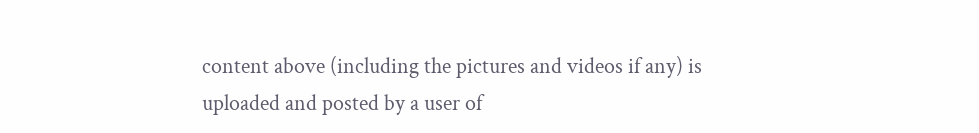content above (including the pictures and videos if any) is uploaded and posted by a user of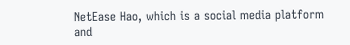NetEase Hao, which is a social media platform and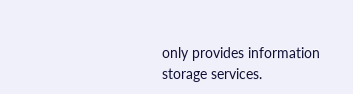only provides information storage services.